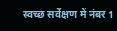स्वच्छ सर्वेक्षण में नंबर 1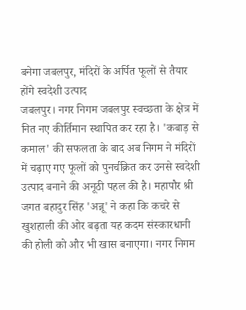बनेगा जबलपुर, मंदिरों के अर्पित फूलों से तैयार होंगे स्वदेशी उत्पाद
जबलपुर। नगर निगम जबलपुर स्वच्छता के क्षेत्र में नित नए कीर्तिमान स्थापित कर रहा है। 'कबाड़ से कमाल' की सफलता के बाद अब निगम ने मंदिरों में चढ़ाए गए फूलों को पुनर्चक्रित कर उनसे स्वदेशी उत्पाद बनाने की अनूठी पहल की है। महापौर श्री जगत बहादुर सिंह 'अन्नू' ने कहा कि कचरे से खुशहाली की ओर बढ़ता यह कदम संस्कारधानी की होली को और भी खास बनाएगा। नगर निगम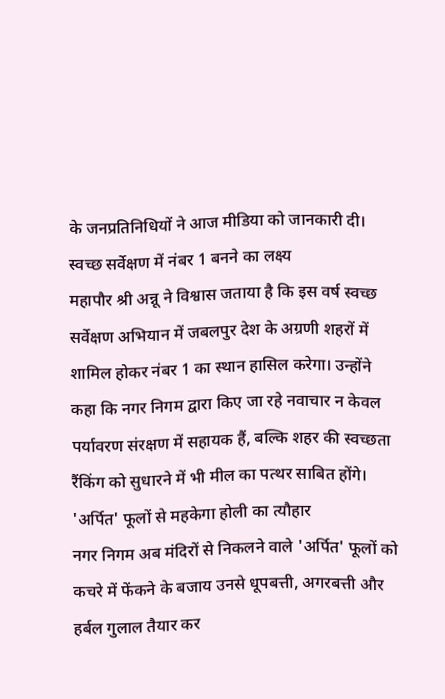के जनप्रतिनिधियों ने आज मीडिया को जानकारी दी।
स्वच्छ सर्वेक्षण में नंबर 1 बनने का लक्ष्य
महापौर श्री अन्नू ने विश्वास जताया है कि इस वर्ष स्वच्छ सर्वेक्षण अभियान में जबलपुर देश के अग्रणी शहरों में शामिल होकर नंबर 1 का स्थान हासिल करेगा। उन्होंने कहा कि नगर निगम द्वारा किए जा रहे नवाचार न केवल पर्यावरण संरक्षण में सहायक हैं, बल्कि शहर की स्वच्छता रैंकिंग को सुधारने में भी मील का पत्थर साबित होंगे।
'अर्पित' फूलों से महकेगा होली का त्यौहार
नगर निगम अब मंदिरों से निकलने वाले 'अर्पित' फूलों को कचरे में फेंकने के बजाय उनसे धूपबत्ती, अगरबत्ती और हर्बल गुलाल तैयार कर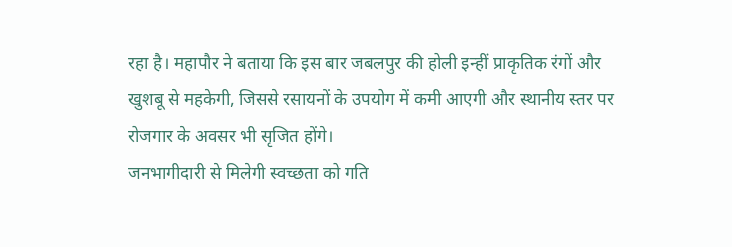रहा है। महापौर ने बताया कि इस बार जबलपुर की होली इन्हीं प्राकृतिक रंगों और खुशबू से महकेगी, जिससे रसायनों के उपयोग में कमी आएगी और स्थानीय स्तर पर रोजगार के अवसर भी सृजित होंगे।
जनभागीदारी से मिलेगी स्वच्छता को गति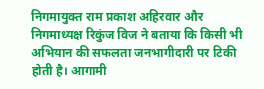निगमायुक्त राम प्रकाश अहिरवार और निगमाध्यक्ष रिकुंज विज ने बताया कि किसी भी अभियान की सफलता जनभागीदारी पर टिकी होती है। आगामी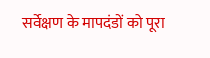सर्वेक्षण के मापदंडों को पूरा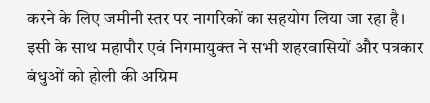करने के लिए जमीनी स्तर पर नागरिकों का सहयोग लिया जा रहा है। इसी के साथ महापौर एवं निगमायुक्त ने सभी शहरवासियों और पत्रकार बंधुओं को होली की अग्रिम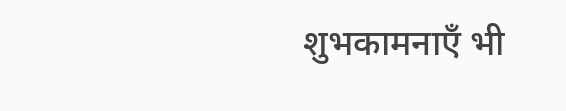शुभकामनाएँ भी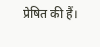प्रेषित की हैं।